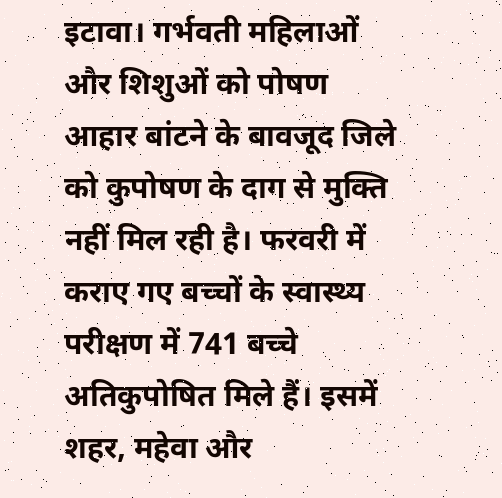इटावा। गर्भवती महिलाओं और शिशुओं को पोषण आहार बांटने के बावजूद जिले को कुपोषण के दाग से मुक्ति नहीं मिल रही है। फरवरी में कराए गए बच्चों के स्वास्थ्य परीक्षण में 741 बच्चे अतिकुपोषित मिले हैं। इसमें शहर, महेवा और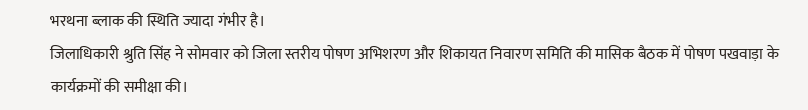भरथना ब्लाक की स्थिति ज्यादा गंभीर है।
जिलाधिकारी श्रुति सिंह ने सोमवार को जिला स्तरीय पोषण अभिशरण और शिकायत निवारण समिति की मासिक बैठक में पोषण पखवाड़ा के कार्यक्रमों की समीक्षा की।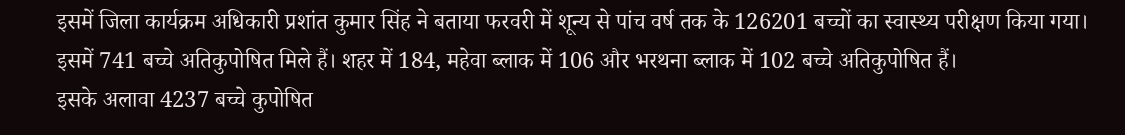इसमें जिला कार्यक्रम अधिकारी प्रशांत कुमार सिंह ने बताया फरवरी में शून्य से पांच वर्ष तक के 126201 बच्चों का स्वास्थ्य परीक्षण किया गया। इसमें 741 बच्चे अतिकुपोषित मिले हैं। शहर में 184, महेवा ब्लाक में 106 और भरथना ब्लाक में 102 बच्चे अतिकुपोषित हैं।
इसके अलावा 4237 बच्चे कुपोषित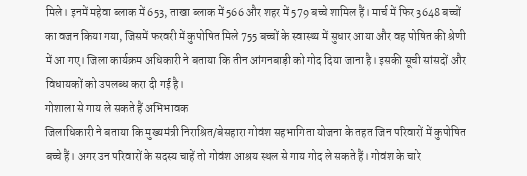मिले। इनमें महेवा ब्लाक में 653, ताखा ब्लाक में 566 और शहर में 579 बच्चे शामिल हैं। मार्च में फिर 3648 बच्चों का वजन किया गया, जिसमें फरवरी में कुपोषित मिले 755 बच्चों के स्वास्थ्य में सुधार आया और वह पोषित की श्रेणी में आ गए। जिला कार्यक्रम अधिकारी ने बताया कि तीन आंगनबाड़ी को गोद दिया जाना है। इसकी सूची सांसदों और विधायकों को उपलब्ध करा दी गई है।
गोशाला से गाय ले सकते हैं अभिभावक
जिलाधिकारी ने बताया कि मुख्यमंत्री निराश्रित/बेसहारा गोवंश सहभागिता योजना के तहत जिन परिवारों में कुपोषित बच्चे हैं। अगर उन परिवारों के सदस्य चाहें तो गोवंश आश्रय स्थल से गाय गोद ले सकते हैं। गोवंश के चारे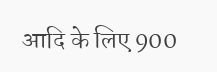आदि के लिए 900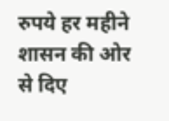रुपये हर महीने शासन की ओर से दिए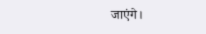जाएंगे।